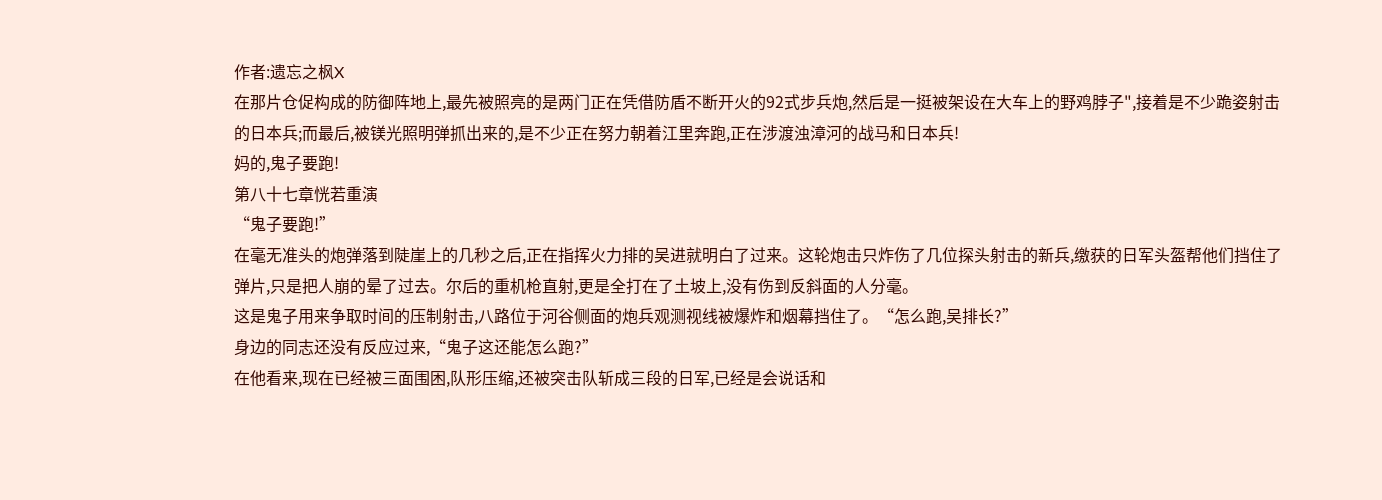作者:遗忘之枫X
在那片仓促构成的防御阵地上,最先被照亮的是两门正在凭借防盾不断开火的92式步兵炮,然后是一挺被架设在大车上的野鸡脖子",接着是不少跪姿射击的日本兵;而最后,被镁光照明弹抓出来的,是不少正在努力朝着江里奔跑,正在涉渡浊漳河的战马和日本兵!
妈的,鬼子要跑!
第八十七章恍若重演
“鬼子要跑!”
在毫无准头的炮弹落到陡崖上的几秒之后,正在指挥火力排的吴进就明白了过来。这轮炮击只炸伤了几位探头射击的新兵,缴获的日军头盔帮他们挡住了弹片,只是把人崩的晕了过去。尔后的重机枪直射,更是全打在了土坡上,没有伤到反斜面的人分毫。
这是鬼子用来争取时间的压制射击,八路位于河谷侧面的炮兵观测视线被爆炸和烟幕挡住了。“怎么跑,吴排长?”
身边的同志还没有反应过来,“鬼子这还能怎么跑?”
在他看来,现在已经被三面围困,队形压缩,还被突击队斩成三段的日军,已经是会说话和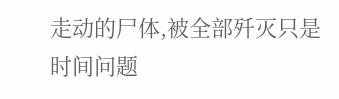走动的尸体,被全部歼灭只是时间问题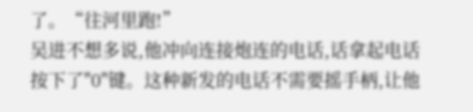了。“往河里跑!”
吴进不想多说,他冲向连接炮连的电话,话拿起电话按下了"0"键。这种新发的电话不需要摇手柄,让他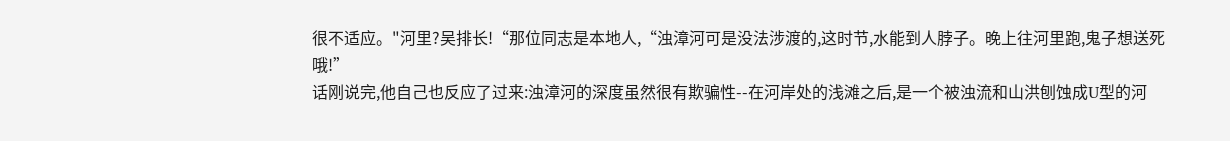很不适应。"河里?吴排长!“那位同志是本地人,“浊漳河可是没法涉渡的,这时节,水能到人脖子。晚上往河里跑,鬼子想送死
哦!”
话刚说完,他自己也反应了过来:浊漳河的深度虽然很有欺骗性--在河岸处的浅滩之后,是一个被浊流和山洪刨蚀成U型的河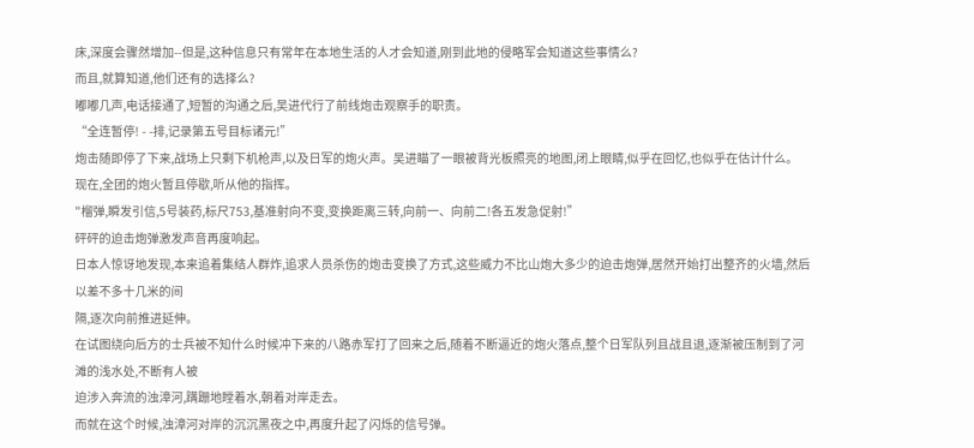床,深度会骤然增加--但是,这种信息只有常年在本地生活的人才会知道,刚到此地的侵略军会知道这些事情么?
而且,就算知道,他们还有的选择么?
嘟嘟几声,电话接通了,短暂的沟通之后,吴进代行了前线炮击观察手的职责。
“全连暂停! - -排,记录第五号目标诸元!”
炮击随即停了下来,战场上只剩下机枪声,以及日军的炮火声。吴进瞄了一眼被背光板照亮的地图,闭上眼睛,似乎在回忆,也似乎在估计什么。
现在,全团的炮火暂且停歇,听从他的指挥。
"榴弹,瞬发引信,5号装药,标尺753,基准射向不变,变换距离三转,向前一、向前二!各五发急促射!”
砰砰的迫击炮弹激发声音再度响起。
日本人惊讶地发现,本来追着集结人群炸,追求人员杀伤的炮击变换了方式,这些威力不比山炮大多少的迫击炮弹,居然开始打出整齐的火墙,然后以差不多十几米的间
隔,逐次向前推进延伸。
在试图绕向后方的士兵被不知什么时候冲下来的八路赤军打了回来之后,随着不断逼近的炮火落点,整个日军队列且战且退,逐渐被压制到了河滩的浅水处,不断有人被
迫涉入奔流的浊漳河,蹒跚地瞠着水,朝着对岸走去。
而就在这个时候,浊漳河对岸的沉沉黑夜之中,再度升起了闪烁的信号弹。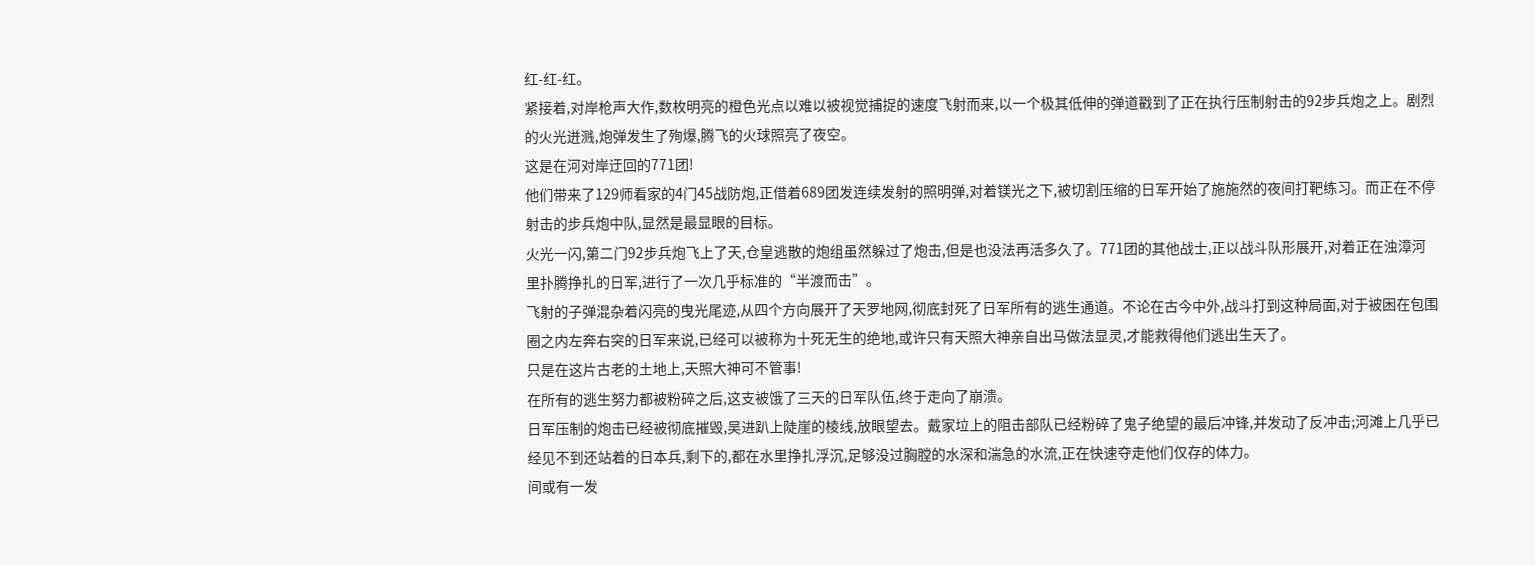红-红-红。
紧接着,对岸枪声大作,数枚明亮的橙色光点以难以被视觉捕捉的速度飞射而来,以一个极其低伸的弹道戳到了正在执行压制射击的92步兵炮之上。剧烈的火光迸溅,炮弹发生了殉爆,腾飞的火球照亮了夜空。
这是在河对岸迂回的771团!
他们带来了129师看家的4门45战防炮,正借着689团发连续发射的照明弹,对着镁光之下,被切割压缩的日军开始了施施然的夜间打靶练习。而正在不停射击的步兵炮中队,显然是最显眼的目标。
火光一闪,第二门92步兵炮飞上了天,仓皇逃散的炮组虽然躲过了炮击,但是也没法再活多久了。771团的其他战士,正以战斗队形展开,对着正在浊漳河里扑腾挣扎的日军,进行了一次几乎标准的“半渡而击”。
飞射的子弹混杂着闪亮的曳光尾迹,从四个方向展开了天罗地网,彻底封死了日军所有的逃生通道。不论在古今中外,战斗打到这种局面,对于被困在包围圈之内左奔右突的日军来说,已经可以被称为十死无生的绝地,或许只有天照大神亲自出马做法显灵,才能救得他们逃出生天了。
只是在这片古老的土地上,天照大神可不管事!
在所有的逃生努力都被粉碎之后,这支被饿了三天的日军队伍,终于走向了崩溃。
日军压制的炮击已经被彻底摧毁,吴进趴上陡崖的棱线,放眼望去。戴家垃上的阻击部队已经粉碎了鬼子绝望的最后冲锋,并发动了反冲击;河滩上几乎已经见不到还站着的日本兵,剩下的,都在水里挣扎浮沉,足够没过胸膛的水深和湍急的水流,正在快速夺走他们仅存的体力。
间或有一发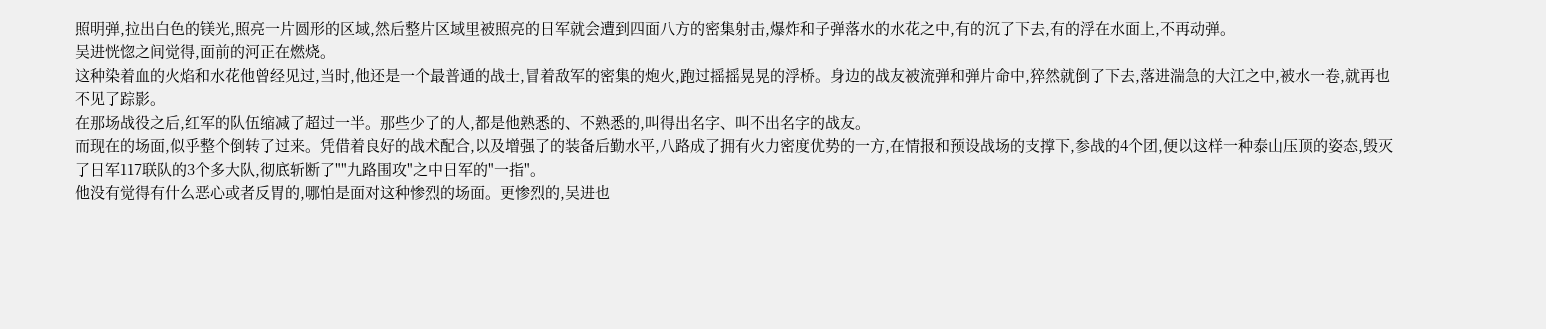照明弹,拉出白色的镁光,照亮一片圆形的区域,然后整片区域里被照亮的日军就会遭到四面八方的密集射击,爆炸和子弹落水的水花之中,有的沉了下去,有的浮在水面上,不再动弹。
吴进恍惚之间觉得,面前的河正在燃烧。
这种染着血的火焰和水花他曾经见过,当时,他还是一个最普通的战士,冒着敌军的密集的炮火,跑过摇摇晃晃的浮桥。身边的战友被流弹和弹片命中,猝然就倒了下去,落进湍急的大江之中,被水一卷,就再也不见了踪影。
在那场战役之后,红军的队伍缩减了超过一半。那些少了的人,都是他熟悉的、不熟悉的,叫得出名字、叫不出名字的战友。
而现在的场面,似乎整个倒转了过来。凭借着良好的战术配合,以及增强了的装备后勤水平,八路成了拥有火力密度优势的一方,在情报和预设战场的支撑下,参战的4个团,便以这样一种泰山压顶的姿态,毁灭了日军117联队的3个多大队,彻底斩断了""九路围攻"之中日军的"一指"。
他没有觉得有什么恶心或者反胃的,哪怕是面对这种惨烈的场面。更惨烈的,吴进也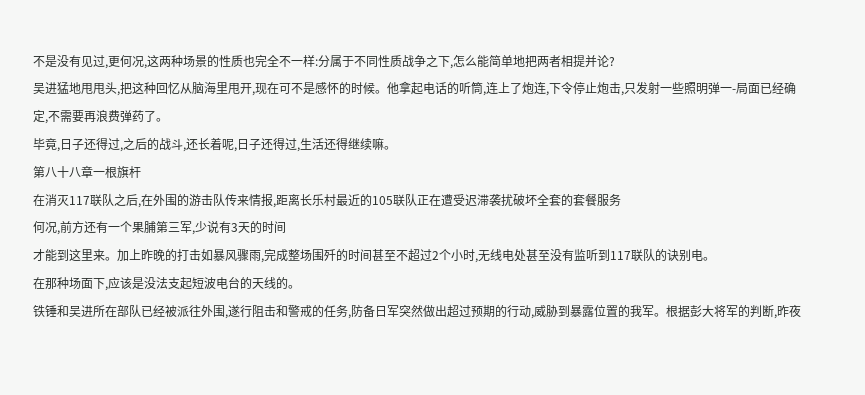不是没有见过,更何况,这两种场景的性质也完全不一样:分属于不同性质战争之下,怎么能简单地把两者相提并论?
吴进猛地甩甩头,把这种回忆从脑海里甩开,现在可不是感怀的时候。他拿起电话的听筒,连上了炮连,下令停止炮击,只发射一些照明弹一-局面已经确定,不需要再浪费弹药了。
毕竟,日子还得过,之后的战斗,还长着呢,日子还得过,生活还得继续嘛。
第八十八章一根旗杆
在消灭117联队之后,在外围的游击队传来情报,距离长乐村最近的105联队正在遭受迟滞袭扰破坏全套的套餐服务
何况,前方还有一个果脯第三军,少说有3天的时间
才能到这里来。加上昨晚的打击如暴风骤雨,完成整场围歼的时间甚至不超过2个小时,无线电处甚至没有监听到117联队的诀别电。
在那种场面下,应该是没法支起短波电台的天线的。
铁锤和吴进所在部队已经被派往外围,遂行阻击和警戒的任务,防备日军突然做出超过预期的行动,威胁到暴露位置的我军。根据彭大将军的判断,昨夜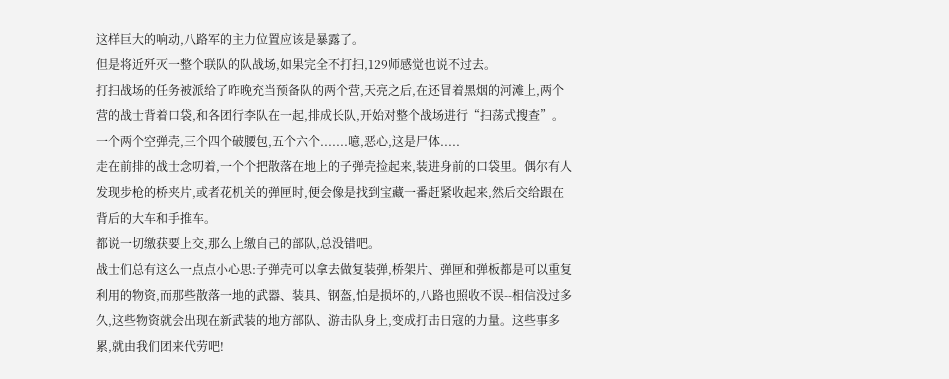这样巨大的响动,八路军的主力位置应该是暴露了。
但是将近歼灭一整个联队的队战场,如果完全不打扫,129师感觉也说不过去。
打扫战场的任务被派给了昨晚充当预备队的两个营,天亮之后,在还冒着黑烟的河滩上,两个营的战士背着口袋,和各团行李队在一起,排成长队,开始对整个战场进行“扫荡式搜查”。
一个两个空弹壳,三个四个破腰包,五个六个.......噫,恶心,这是尸体.....
走在前排的战士念叨着,一个个把散落在地上的子弹壳捡起来,装进身前的口袋里。偶尔有人发现步枪的桥夹片,或者花机关的弹匣时,便会像是找到宝藏一番赶紧收起来,然后交给跟在背后的大车和手推车。
都说一切缴获要上交,那么上缴自己的部队,总没错吧。
战士们总有这么一点点小心思:子弹壳可以拿去做复装弹,桥架片、弹匣和弹板都是可以重复利用的物资,而那些散落一地的武器、装具、钢盔,怕是损坏的,八路也照收不误--相信没过多久,这些物资就会出现在新武装的地方部队、游击队身上,变成打击日寇的力量。这些事多累,就由我们团来代劳吧!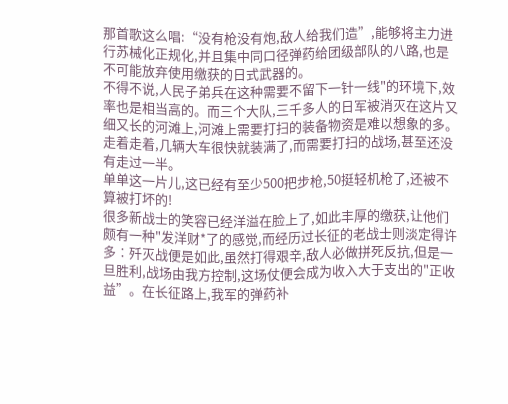那首歌这么唱:“没有枪没有炮,敌人给我们造”,能够将主力进行苏械化正规化,并且集中同口径弹药给团级部队的八路,也是不可能放弃使用缴获的日式武器的。
不得不说,人民子弟兵在这种需要不留下一针一线"的环境下,效率也是相当高的。而三个大队,三千多人的日军被消灭在这片又细又长的河滩上,河滩上需要打扫的装备物资是难以想象的多。走着走着,几辆大车很快就装满了,而需要打扫的战场,甚至还没有走过一半。
单单这一片儿,这已经有至少500把步枪,50挺轻机枪了,还被不算被打坏的!
很多新战士的笑容已经洋溢在脸上了,如此丰厚的缴获,让他们颇有一种"发洋财*了的感觉,而经历过长征的老战士则淡定得许多∶歼灭战便是如此,虽然打得艰辛,敌人必做拼死反抗,但是一旦胜利,战场由我方控制,这场仗便会成为收入大于支出的"正收益”。在长征路上,我军的弹药补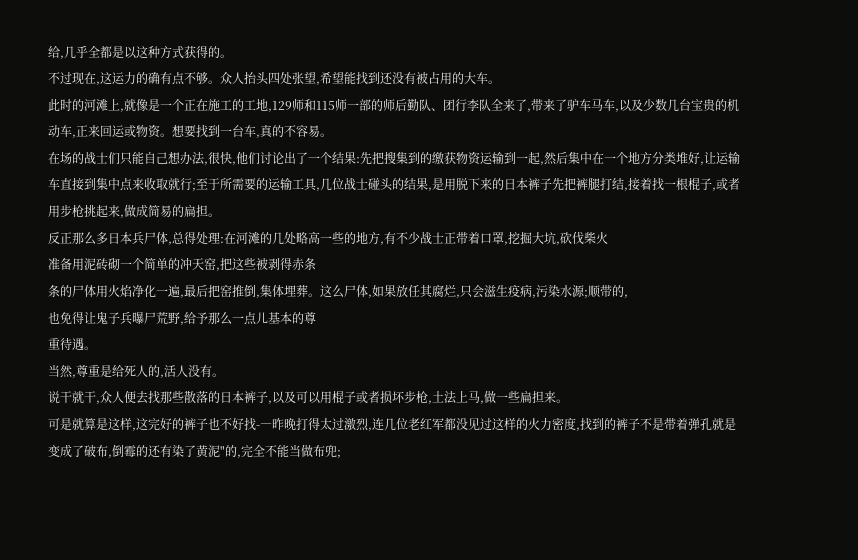给,几乎全都是以这种方式获得的。
不过现在,这运力的确有点不够。众人抬头四处张望,希望能找到还没有被占用的大车。
此时的河滩上,就像是一个正在施工的工地,129师和115师一部的师后勤队、团行李队全来了,带来了驴车马车,以及少数几台宝贵的机动车,正来回运或物资。想要找到一台车,真的不容易。
在场的战士们只能自己想办法,很快,他们讨论出了一个结果:先把搜集到的缴获物资运输到一起,然后集中在一个地方分类堆好,让运输车直接到集中点来收取就行;至于所需要的运输工具,几位战士碰头的结果,是用脱下来的日本裤子先把裤腿打结,接着找一根棍子,或者用步枪挑起来,做成简易的扁担。
反正那么多日本兵尸体,总得处理:在河滩的几处略高一些的地方,有不少战士正带着口罩,挖掘大坑,砍伐柴火
准备用泥砖砌一个简单的冲天窑,把这些被剥得赤条
条的尸体用火焰净化一遍,最后把窑推倒,集体埋葬。这么尸体,如果放任其腐烂,只会滋生疫病,污染水源;顺带的,
也免得让鬼子兵曝尸荒野,给予那么一点儿基本的尊
重待遇。
当然,尊重是给死人的,活人没有。
说干就干,众人便去找那些散落的日本裤子,以及可以用棍子或者损坏步枪,土法上马,做一些扁担来。
可是就算是这样,这完好的裤子也不好找-―昨晚打得太过激烈,连几位老红军都没见过这样的火力密度,找到的裤子不是带着弹孔就是变成了破布,倒霉的还有染了黄泥"的,完全不能当做布兜;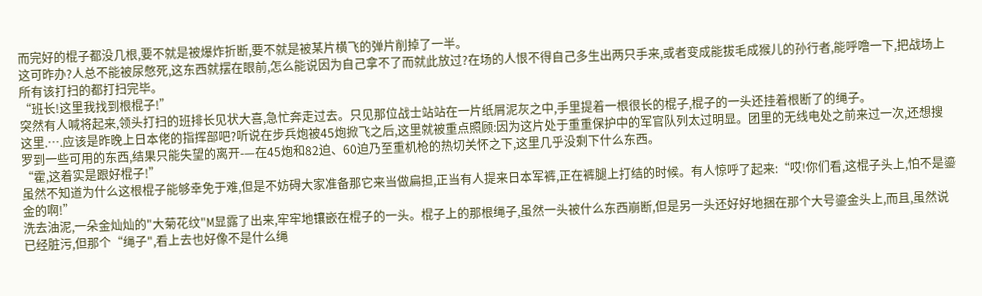而完好的棍子都没几根,要不就是被爆炸折断,要不就是被某片横飞的弹片削掉了一半。
这可昨办?人总不能被尿憋死,这东西就摆在眼前,怎么能说因为自己拿不了而就此放过?在场的人恨不得自己多生出两只手来,或者变成能拔毛成猴儿的孙行者,能呼噜一下,把战场上所有该打扫的都打扫完毕。
“班长!这里我找到根棍子!”
突然有人喊将起来,领头打扫的班排长见状大喜,急忙奔走过去。只见那位战士站站在一片纸屑泥灰之中,手里提着一根很长的棍子,棍子的一头还挂着根断了的绳子。
这里.….应该是昨晚上日本佬的指挥部吧?听说在步兵炮被45炮掀飞之后,这里就被重点照顾:因为这片处于重重保护中的军官队列太过明显。团里的无线电处之前来过一次,还想搜罗到一些可用的东西,结果只能失望的离开-—在45炮和82迫、60迫乃至重机枪的热切关怀之下,这里几乎没剩下什么东西。
“霍,这着实是跟好棍子!”
虽然不知道为什么这根棍子能够幸免于难,但是不妨碍大家准备那它来当做扁担,正当有人提来日本军裤,正在裤腿上打结的时候。有人惊呼了起来:“哎!你们看,这棍子头上,怕不是鎏金的啊!”
洗去油泥,一朵金灿灿的"大菊花纹"M显露了出来,牢牢地镶嵌在棍子的一头。棍子上的那根绳子,虽然一头被什么东西崩断,但是另一头还好好地捆在那个大号鎏金头上,而且,虽然说已经脏污,但那个“绳子",看上去也好像不是什么绳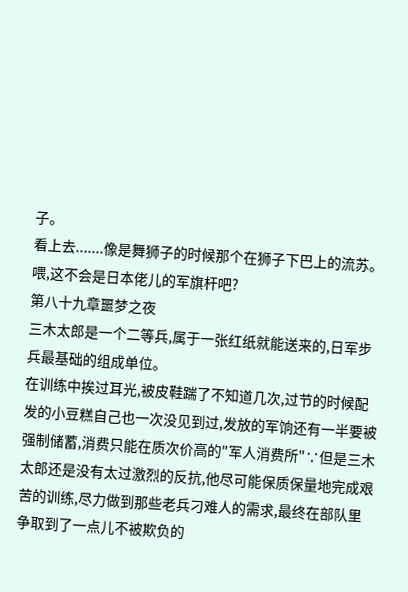子。
看上去.......像是舞狮子的时候那个在狮子下巴上的流苏。
喂,这不会是日本佬儿的军旗杆吧?
第八十九章噩梦之夜
三木太郎是一个二等兵,属于一张红纸就能送来的,日军步兵最基础的组成单位。
在训练中挨过耳光,被皮鞋踹了不知道几次,过节的时候配发的小豆糕自己也一次没见到过,发放的军饷还有一半要被强制储蓄,消费只能在质次价高的"军人消费所"∵但是三木太郎还是没有太过激烈的反抗,他尽可能保质保量地完成艰苦的训练,尽力做到那些老兵刁难人的需求,最终在部队里争取到了一点儿不被欺负的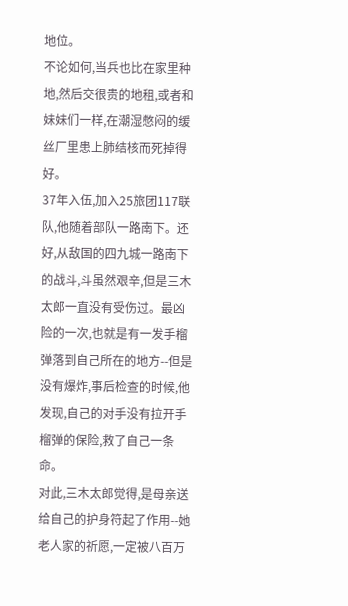地位。
不论如何,当兵也比在家里种地,然后交很贵的地租,或者和妹妹们一样,在潮湿憋闷的缓丝厂里患上肺结核而死掉得好。
37年入伍,加入25旅团117联队,他随着部队一路南下。还好,从敌国的四九城一路南下的战斗,斗虽然艰辛,但是三木太郎一直没有受伤过。最凶险的一次,也就是有一发手榴弹落到自己所在的地方--但是没有爆炸,事后检查的时候,他发现,自己的对手没有拉开手榴弹的保险,救了自己一条命。
对此,三木太郎觉得,是母亲送给自己的护身符起了作用--她老人家的祈愿,一定被八百万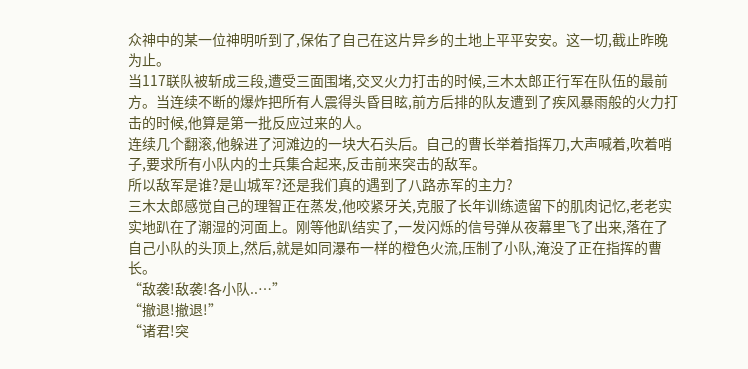众神中的某一位神明听到了,保佑了自己在这片异乡的土地上平平安安。这一切,截止昨晚为止。
当117联队被斩成三段,遭受三面围堵,交叉火力打击的时候,三木太郎正行军在队伍的最前方。当连续不断的爆炸把所有人震得头昏目眩,前方后排的队友遭到了疾风暴雨般的火力打击的时候,他算是第一批反应过来的人。
连续几个翻滚,他躲进了河滩边的一块大石头后。自己的曹长举着指挥刀,大声喊着,吹着哨子,要求所有小队内的士兵集合起来,反击前来突击的敌军。
所以敌军是谁?是山城军?还是我们真的遇到了八路赤军的主力?
三木太郎感觉自己的理智正在蒸发,他咬紧牙关,克服了长年训练遗留下的肌肉记忆,老老实实地趴在了潮湿的河面上。刚等他趴结实了,一发闪烁的信号弹从夜幕里飞了出来,落在了自己小队的头顶上,然后,就是如同瀑布一样的橙色火流,压制了小队,淹没了正在指挥的曹长。
“敌袭!敌袭!各小队..…”
“撤退!撤退!”
“诸君!突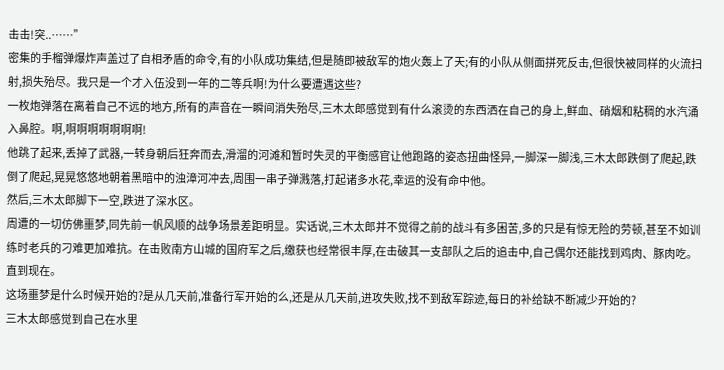击击!突..……”
密集的手榴弹爆炸声盖过了自相矛盾的命令,有的小队成功集结,但是随即被敌军的炮火轰上了天;有的小队从侧面拼死反击,但很快被同样的火流扫射,损失殆尽。我只是一个才入伍没到一年的二等兵啊!为什么要遭遇这些?
一枚炮弹落在离着自己不远的地方,所有的声音在一瞬间消失殆尽,三木太郎感觉到有什么滚烫的东西洒在自己的身上,鲜血、硝烟和粘稠的水汽涌入鼻腔。啊,啊啊啊啊啊啊啊!
他跳了起来,丢掉了武器,一转身朝后狂奔而去,滑溜的河滩和暂时失灵的平衡感官让他跑路的姿态扭曲怪异,一脚深一脚浅,三木太郎跌倒了爬起,跌倒了爬起,晃晃悠悠地朝着黑暗中的浊漳河冲去,周围一串子弹溅落,打起诸多水花,幸运的没有命中他。
然后,三木太郎脚下一空,跌进了深水区。
周遭的一切仿佛噩梦,同先前一帆风顺的战争场景差距明显。实话说,三木太郎并不觉得之前的战斗有多困苦,多的只是有惊无险的劳顿,甚至不如训练时老兵的刁难更加难抗。在击败南方山城的国府军之后,缴获也经常很丰厚,在击破其一支部队之后的追击中,自己偶尔还能找到鸡肉、豚肉吃。
直到现在。
这场噩梦是什么时候开始的?是从几天前,准备行军开始的么,还是从几天前,进攻失败,找不到敌军踪迹,每日的补给缺不断减少开始的?
三木太郎感觉到自己在水里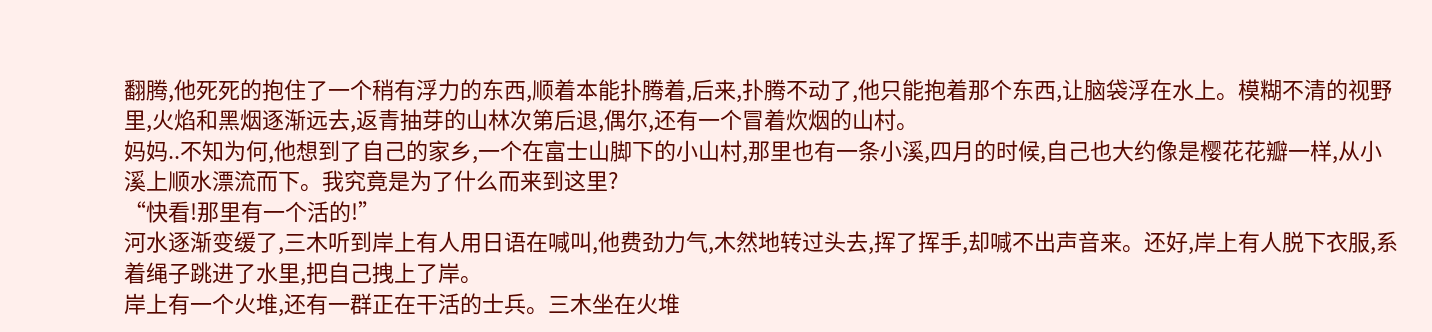翻腾,他死死的抱住了一个稍有浮力的东西,顺着本能扑腾着,后来,扑腾不动了,他只能抱着那个东西,让脑袋浮在水上。模糊不清的视野里,火焰和黑烟逐渐远去,返青抽芽的山林次第后退,偶尔,还有一个冒着炊烟的山村。
妈妈..不知为何,他想到了自己的家乡,一个在富士山脚下的小山村,那里也有一条小溪,四月的时候,自己也大约像是樱花花瓣一样,从小溪上顺水漂流而下。我究竟是为了什么而来到这里?
“快看!那里有一个活的!”
河水逐渐变缓了,三木听到岸上有人用日语在喊叫,他费劲力气,木然地转过头去,挥了挥手,却喊不出声音来。还好,岸上有人脱下衣服,系着绳子跳进了水里,把自己拽上了岸。
岸上有一个火堆,还有一群正在干活的士兵。三木坐在火堆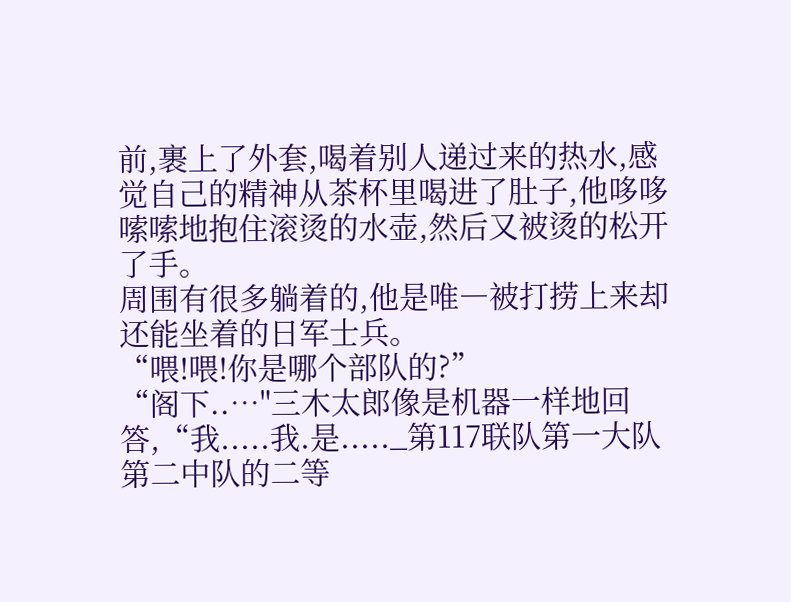前,裹上了外套,喝着别人递过来的热水,感觉自己的精神从茶杯里喝进了肚子,他哆哆嗦嗦地抱住滚烫的水壶,然后又被烫的松开了手。
周围有很多躺着的,他是唯―被打捞上来却还能坐着的日军士兵。
“喂!喂!你是哪个部队的?”
“阁下..…"三木太郎像是机器一样地回答,“我.....我.是....._第117联队第一大队第二中队的二等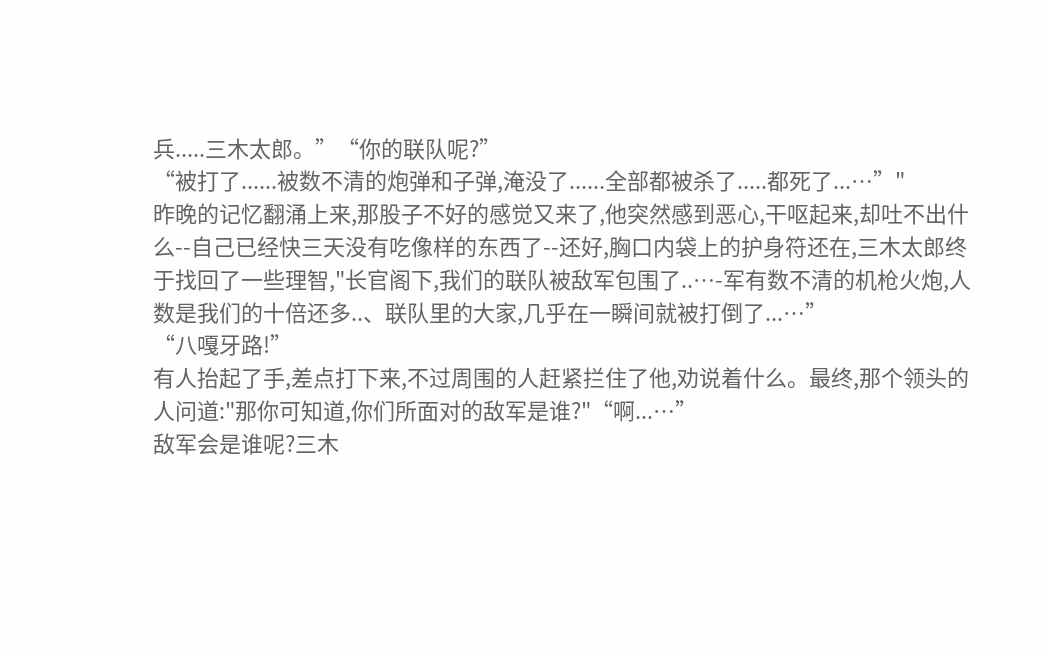兵.....三木太郎。”“你的联队呢?”
“被打了......被数不清的炮弹和子弹,淹没了......全部都被杀了.....都死了...…”"
昨晚的记忆翻涌上来,那股子不好的感觉又来了,他突然感到恶心,干呕起来,却吐不出什么--自己已经快三天没有吃像样的东西了--还好,胸口内袋上的护身符还在,三木太郎终于找回了一些理智,"长官阁下,我们的联队被敌军包围了..…-军有数不清的机枪火炮,人数是我们的十倍还多..、联队里的大家,几乎在一瞬间就被打倒了...…”
“八嘎牙路!”
有人抬起了手,差点打下来,不过周围的人赶紧拦住了他,劝说着什么。最终,那个领头的人问道:"那你可知道,你们所面对的敌军是谁?"“啊...…”
敌军会是谁呢?三木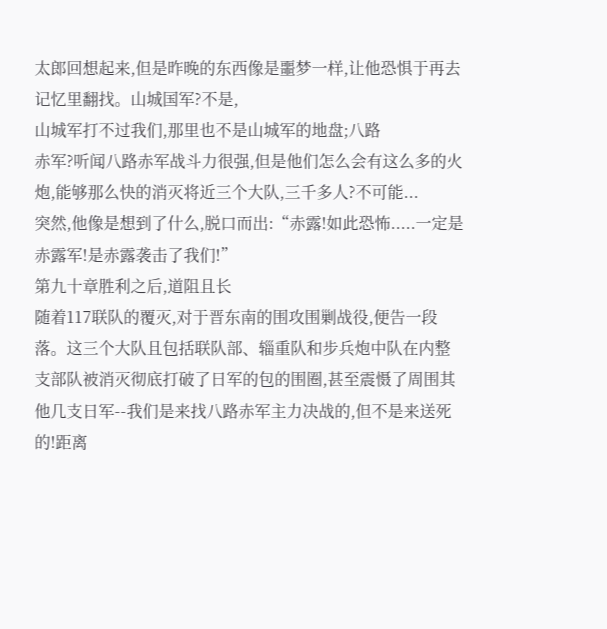太郎回想起来,但是昨晚的东西像是噩梦一样,让他恐惧于再去记忆里翻找。山城国军?不是,
山城军打不过我们,那里也不是山城军的地盘;八路
赤军?听闻八路赤军战斗力很强,但是他们怎么会有这么多的火炮,能够那么快的消灭将近三个大队,三千多人?不可能...
突然,他像是想到了什么,脱口而出:“赤露!如此恐怖.....一定是赤露军!是赤露袭击了我们!”
第九十章胜利之后,道阻且长
随着117联队的覆灭,对于晋东南的围攻围剿战役,便告一段落。这三个大队且包括联队部、辎重队和步兵炮中队在内整支部队被消灭彻底打破了日军的包的围圈,甚至震慑了周围其他几支日军--我们是来找八路赤军主力决战的,但不是来送死的!距离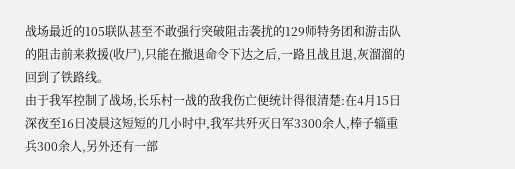战场最近的105联队甚至不敢强行突破阻击袭扰的129师特务团和游击队的阻击前来救援(收尸),只能在撤退命令下达之后,一路且战且退,灰溜溜的回到了铁路线。
由于我军控制了战场,长乐村一战的敌我伤亡便统计得很清楚:在4月15日深夜至16日凌晨这短短的几小时中,我军共歼灭日军3300余人,棒子辎重兵300余人,另外还有一部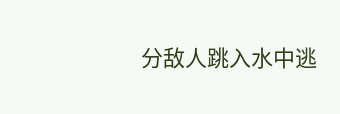分敌人跳入水中逃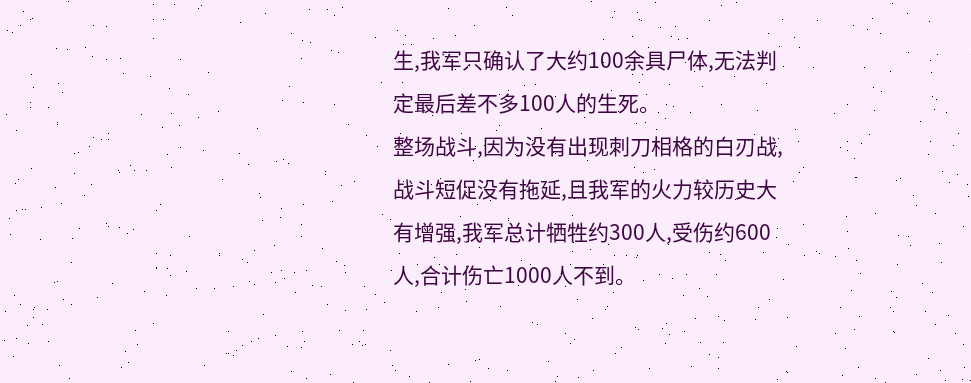生,我军只确认了大约100余具尸体,无法判定最后差不多100人的生死。
整场战斗,因为没有出现刺刀相格的白刃战,战斗短促没有拖延,且我军的火力较历史大有增强,我军总计牺牲约300人,受伤约600人,合计伤亡1000人不到。